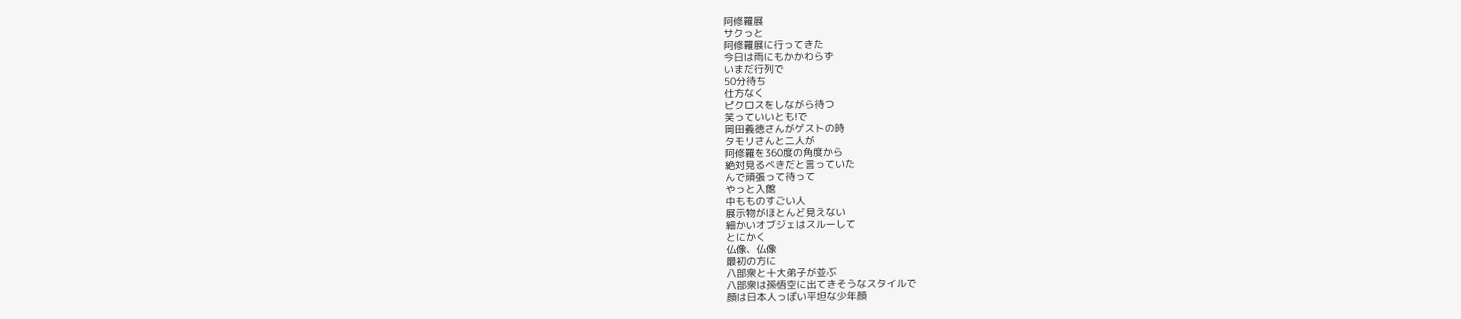阿修羅展
サクっと
阿修羅展に行ってきた
今日は雨にもかかわらず
いまだ行列で
50分待ち
仕方なく
ピクロスをしながら待つ
笑っていいとも!で
岡田義徳さんがゲストの時
タモリさんと二人が
阿修羅を360度の角度から
絶対見るべきだと言っていた
んで頑張って待って
やっと入館
中もものすごい人
展示物がほとんど見えない
細かいオブジェはスルーして
とにかく
仏像、仏像
最初の方に
八部衆と十大弟子が並ぶ
八部衆は孫悟空に出てきそうなスタイルで
顔は日本人っぽい平坦な少年顔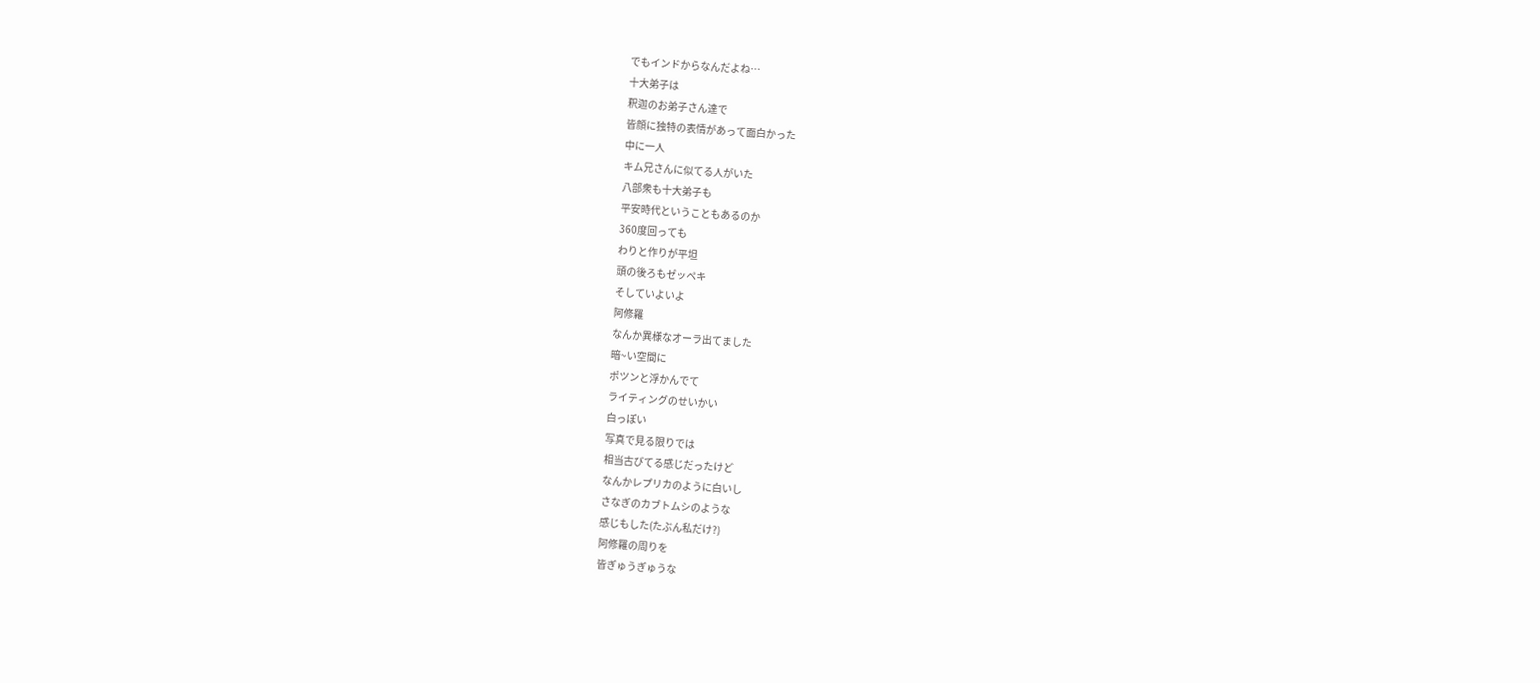でもインドからなんだよね…
十大弟子は
釈迦のお弟子さん達で
皆顔に独特の表情があって面白かった
中に一人
キム兄さんに似てる人がいた
八部衆も十大弟子も
平安時代ということもあるのか
360度回っても
わりと作りが平坦
頭の後ろもゼッペキ
そしていよいよ
阿修羅
なんか異様なオーラ出てました
暗~い空間に
ポツンと浮かんでて
ライティングのせいかい
白っぽい
写真で見る限りでは
相当古びてる感じだったけど
なんかレプリカのように白いし
さなぎのカブトムシのような
感じもした(たぶん私だけ?)
阿修羅の周りを
皆ぎゅうぎゅうな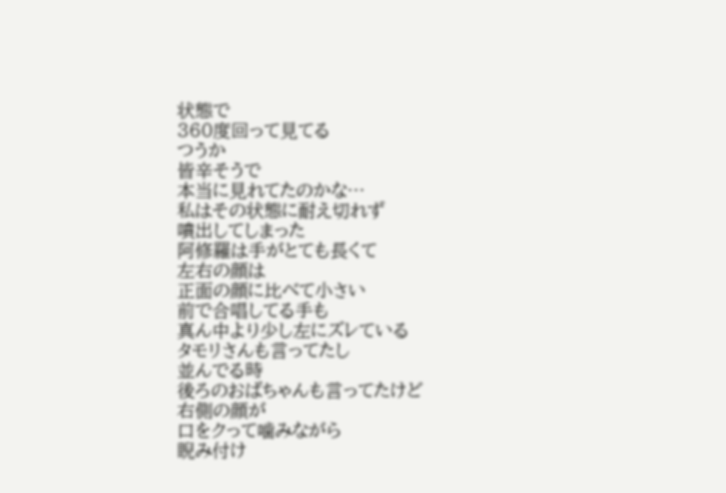状態で
360度回って見てる
つうか
皆辛そうで
本当に見れてたのかな…
私はその状態に耐え切れず
噴出してしまった
阿修羅は手がとても長くて
左右の顔は
正面の顔に比べて小さい
前で合唱してる手も
真ん中より少し左にズレている
タモリさんも言ってたし
並んでる時
後ろのおばちゃんも言ってたけど
右側の顔が
口をクって噛みながら
睨み付け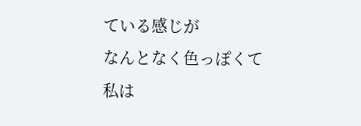ている感じが
なんとなく色っぽくて
私は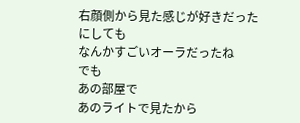右顔側から見た感じが好きだった
にしても
なんかすごいオーラだったね
でも
あの部屋で
あのライトで見たから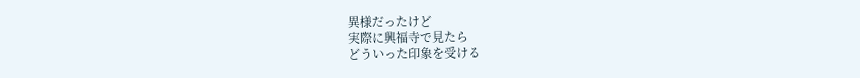異様だったけど
実際に興福寺で見たら
どういった印象を受ける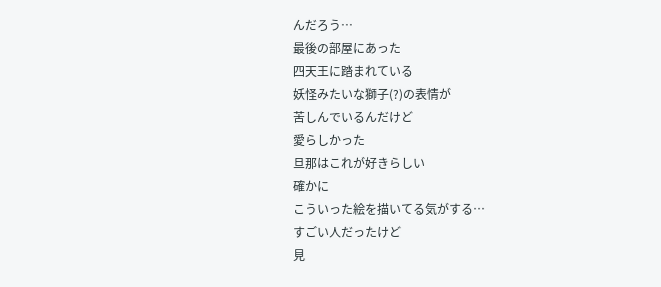んだろう…
最後の部屋にあった
四天王に踏まれている
妖怪みたいな獅子(?)の表情が
苦しんでいるんだけど
愛らしかった
旦那はこれが好きらしい
確かに
こういった絵を描いてる気がする…
すごい人だったけど
見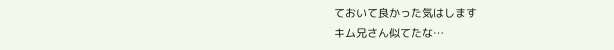ておいて良かった気はします
キム兄さん似てたな…